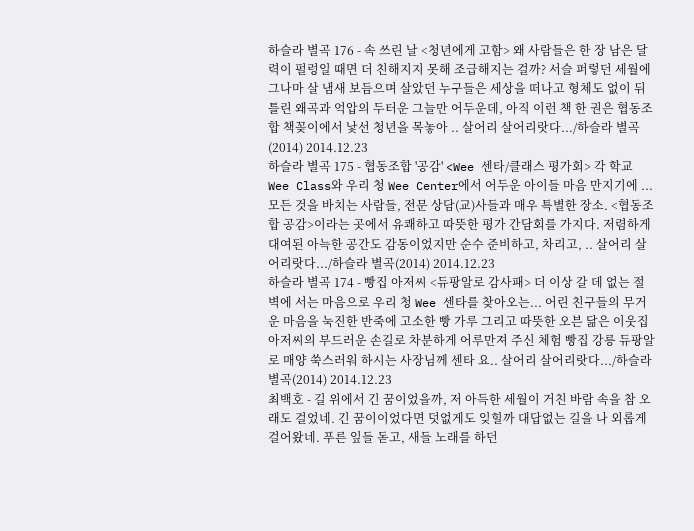하슬라 별곡 176 - 속 쓰린 날 <청년에게 고함> 왜 사람들은 한 장 남은 달력이 펄렁일 때면 더 친해지지 못해 조급해지는 걸까? 서슬 퍼렇던 세월에 그나마 살 냄새 보듬으며 살았던 누구들은 세상을 떠나고 형체도 없이 뒤틀린 왜곡과 억압의 두터운 그늘만 어두운데, 아직 이런 책 한 권은 협동조합 책꽂이에서 낯선 청년을 목놓아 .. 살어리 살어리랏다.../하슬라 별곡(2014) 2014.12.23
하슬라 별곡 175 - 협동조합 '공감' <Wee 센타/클래스 평가회> 각 학교 Wee Class와 우리 청 Wee Center에서 어두운 아이들 마음 만지기에 ... 모든 것을 바치는 사람들, 전문 상담(교)사들과 매우 특별한 장소. <협동조합 공감>이라는 곳에서 유쾌하고 따뜻한 평가 간담회를 가지다. 저렴하게 대여된 아늑한 공간도 감동이었지만 순수 준비하고, 차리고, .. 살어리 살어리랏다.../하슬라 별곡(2014) 2014.12.23
하슬라 별곡 174 - 빵집 아저씨 <듀팡알로 감사패> 더 이상 갈 데 없는 절벽에 서는 마음으로 우리 청 Wee 센타를 찾아오는... 어린 친구들의 무거운 마음을 눅진한 반죽에 고소한 빵 가루 그리고 따뜻한 오븐 닮은 이웃집 아저씨의 부드러운 손길로 차분하게 어루만져 주신 체험 빵집 강릉 듀팡알로 매양 쑥스러워 하시는 사장님께 센타 요.. 살어리 살어리랏다.../하슬라 별곡(2014) 2014.12.23
최백호 - 길 위에서 긴 꿈이었을까, 저 아득한 세월이 거친 바람 속을 참 오래도 걸었네. 긴 꿈이이었다면 덧없게도 잊힐까 대답없는 길을 나 외롭게 걸어왔네. 푸른 잎들 돋고, 새들 노래를 하던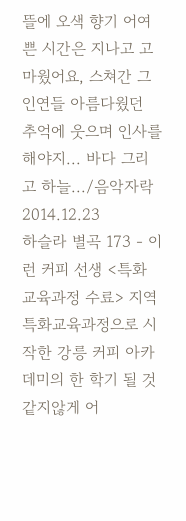뜰에 오색 향기 어여쁜 시간은 지나고 고마웠어요, 스쳐간 그 인연들 아름다웠던 추억에 웃으며 인사를 해야지... 바다 그리고 하늘.../음악자락 2014.12.23
하슬라 별곡 173 - 이런 커피 선생 <특화 교육과정 수료> 지역 특화교육과정으로 시작한 강릉 커피 아카데미의 한 학기 될 것 같지않게 어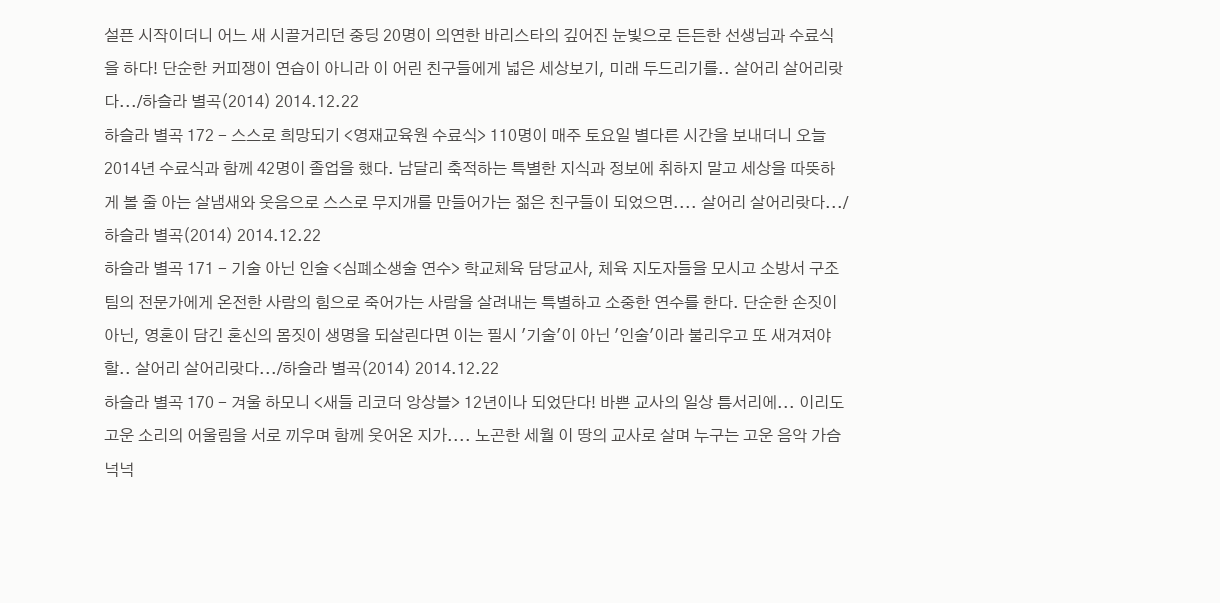설픈 시작이더니 어느 새 시끌거리던 중딩 20명이 의연한 바리스타의 깊어진 눈빛으로 든든한 선생님과 수료식을 하다! 단순한 커피쟁이 연습이 아니라 이 어린 친구들에게 넓은 세상보기, 미래 두드리기를.. 살어리 살어리랏다.../하슬라 별곡(2014) 2014.12.22
하슬라 별곡 172 - 스스로 희망되기 <영재교육원 수료식> 110명이 매주 토요일 별다른 시간을 보내더니 오늘 2014년 수료식과 함께 42명이 졸업을 했다. 남달리 축적하는 특별한 지식과 정보에 취하지 말고 세상을 따뜻하게 볼 줄 아는 살냄새와 웃음으로 스스로 무지개를 만들어가는 젊은 친구들이 되었으면.... 살어리 살어리랏다.../하슬라 별곡(2014) 2014.12.22
하슬라 별곡 171 - 기술 아닌 인술 <심폐소생술 연수> 학교체육 담당교사, 체육 지도자들을 모시고 소방서 구조팀의 전문가에게 온전한 사람의 힘으로 죽어가는 사람을 살려내는 특별하고 소중한 연수를 한다. 단순한 손짓이 아닌, 영혼이 담긴 혼신의 몸짓이 생명을 되살린다면 이는 필시 '기술'이 아닌 '인술'이라 불리우고 또 새겨져야 할.. 살어리 살어리랏다.../하슬라 별곡(2014) 2014.12.22
하슬라 별곡 170 - 겨울 하모니 <새들 리코더 앙상블> 12년이나 되었단다! 바쁜 교사의 일상 틈서리에... 이리도 고운 소리의 어울림을 서로 끼우며 함께 웃어온 지가.... 노곤한 세월 이 땅의 교사로 살며 누구는 고운 음악 가슴 넉넉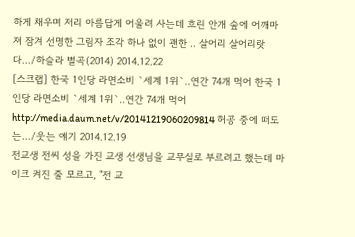하게 채우며 저리 아름답게 어울려 사는데 흐린 안개 숲에 어깨마져 잠겨 선명한 그림자 조각 하나 없이 괜한 .. 살어리 살어리랏다.../하슬라 별곡(2014) 2014.12.22
[스크랩] 한국 1인당 라면소비 `세계 1위`..연간 74개 먹어 한국 1인당 라면소비 `세계 1위`..연간 74개 먹어 http://media.daum.net/v/20141219060209814 허공 중에 떠도는.../웃는 얘기 2014.12.19
전교생 전씨 성을 가진 교생 선생님을 교무실로 부르려고 했는데 마이크 켜진 줄 모르고, "전 교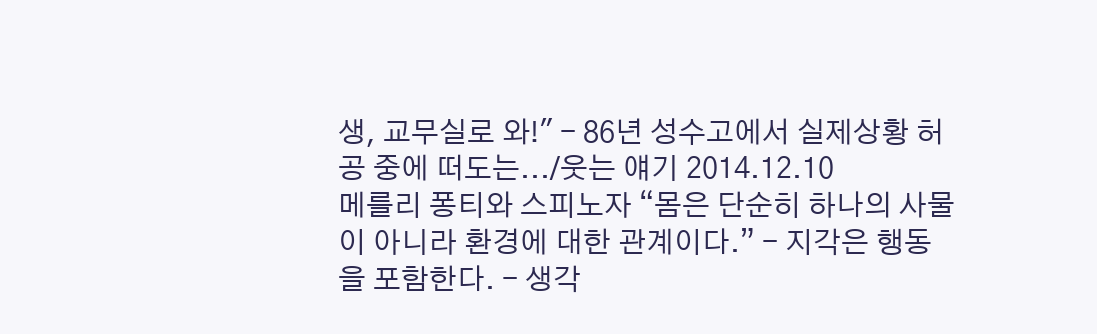생, 교무실로 와!" - 86년 성수고에서 실제상황 허공 중에 떠도는.../웃는 얘기 2014.12.10
메를리 퐁티와 스피노자 “몸은 단순히 하나의 사물이 아니라 환경에 대한 관계이다.” - 지각은 행동을 포함한다. - 생각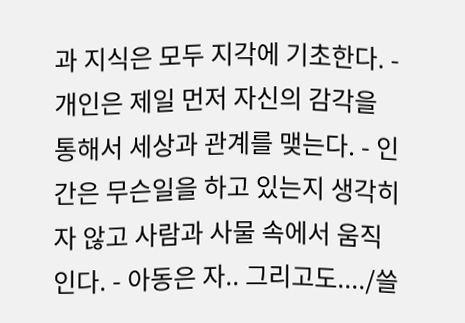과 지식은 모두 지각에 기초한다. - 개인은 제일 먼저 자신의 감각을 통해서 세상과 관계를 맺는다. - 인간은 무슨일을 하고 있는지 생각히자 않고 사람과 사물 속에서 움직인다. - 아동은 자.. 그리고도..../쓸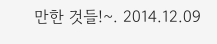만한 것들!~. 2014.12.09